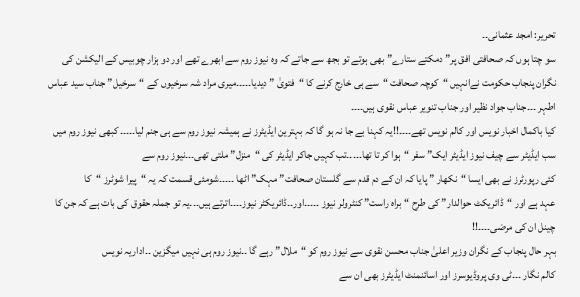تحریر: امجد عثمانی۔۔
سو چتا ہوں کہ صحافتی افق پر” دمکتے ستارے” بھی ہوتے تو بجھ سے جاتے کہ وہ نیوز روم سے ابھرے تھے اور دو ہزار چوبیس کے الیکشن کی نگران پنجاب حکومت نےانہیں “کوچہ صحافت “سے ہی خارج کرنے کا “فتویٰ ” دیدیا۔۔۔۔۔میری مراد شہ سرخیوں کے “سرخیل” جناب سید عباس اطہر ۔۔۔جناب جواد نظیر اور جناب تنویر عباس نقوی ہیں۔۔۔۔
کیا باکمال اخبار نویس اور کالم نویس تھے۔۔۔۔!!یہ کہنا بے جا نہ ہو گا کہ بہترین ایڈیٹرز نے ہمیشہ نیوز روم سے ہی جنم لیا۔۔۔۔۔ کبھی نیوز روم میں سب ایڈیٹر سے چیف نیوز ایڈیٹر ایک” سفر “ہوا کر تا تھا۔۔۔۔۔تب کہیں جاکر ایڈیٹر کی “منزل” ملتی تھی۔۔۔نیوز روم سے
کئی رپورٹرز نے بھی ایسا “نکھار ” پایا کہ ان کے دم قدم سے گلستان صحافت” مہک” اٹھا ۔۔۔۔۔شومئی قسمت کہ یہ “پیرا شوٹرز “کا
عہد ہے اور “ڈائریکٹ حوالدار” کی طرح “براہ راست” کنٹرولر نیوز ۔۔۔۔۔اور۔۔ڈائریکٹر نیوز۔۔۔۔اترتے ہیں۔۔۔یہ تو جملہ حقوق کی بات ہے کہ جن کا چینل ان کی مرضی۔۔۔۔!!
بہر حال پنجاب کے نگران وزیر اعلیٰ جناب محسن نقوی سے نیوز روم کو “ملال” رہے گا ۔۔نیوز روم ہی نہیں میگزین ۔۔اداریہ نویس
کالم نگار ۔۔۔ٹی وی پروڈیوسرز اور اسائنمنٹ ایڈیٹرز بھی ان سے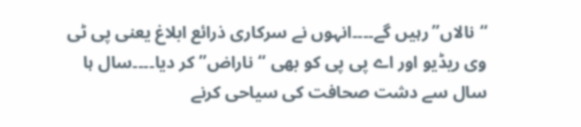“نالاں”رہیں گے۔۔۔۔انہوں نے سرکاری ذرائع ابلاغ یعنی پی ٹی وی ریڈیو اور اے پی پی کو بھی “ناراض” کر دیا۔۔۔۔سال ہا سال سے دشت صحافت کی سیاحی کرنے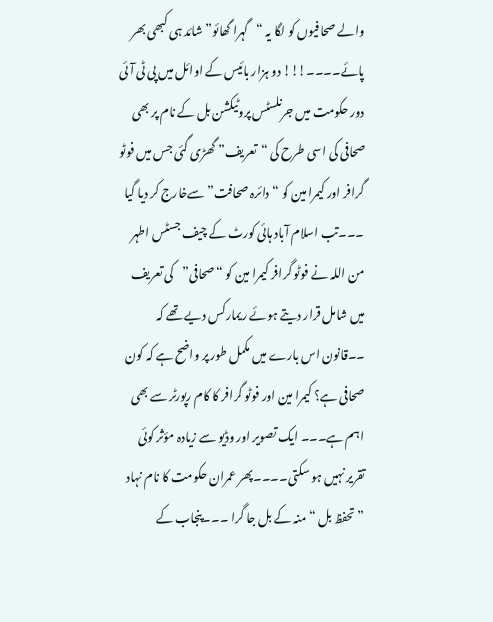والے صحافیوں کو لگا یہ “گہرا گھائو” شائد ہی کبھی بھر پائے۔۔۔۔!!! دو ہزار بائیس کے اوائل میں پی ٹی آئی دور حکومت میں جرنلسٹس پروٹیکشن بل کے نام پر بھی صحافی کی اسی طرح کی “تعریف” گھڑی گئی جس میں فوٹو گرافر اور کیمرا مین کو “دائرہ صحافت” سےخارج کر دیا گیا ۔۔۔تب اسلام آباد ہائی کورٹ کے چیف جسٹس اطہر من اللہ نے فوٹو گرافر کیمرا مین کو “صحافی”کی تعریف میں شامل قرار دیتے ہوئے ریمارکس دیے تھے کہ ۔۔قانون اس بارے میں مکمل طور پر واضح ہے کہ کون صحافی ہے؟ کیمرا مین اور فوٹو گرافر کا کام رپورٹر سے بھی اہم ہے۔۔۔ ایک تصویر اور وڈیو سے زیادہ مؤثر کوئی تقریر نہیں ہو سکتی۔۔۔۔پھر عمران حکومت کا نام نہاد ” تحفظ بل “منہ کے بل جا گرا ۔۔۔پنجاب کے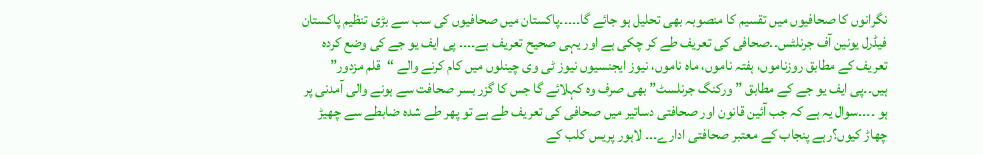نگرانوں کا صحافیوں میں تقسیم کا منصوبہ بھی تحلیل ہو جائے گا۔۔۔۔۔پاکستان میں صحافیوں کی سب سے بڑی تنظیم پاکستان فیڈرل یونین آف جرنلٹس۔۔صحافی کی تعریف طے کر چکی ہے اور یہی صحیح تعریف ہے۔۔۔۔ پی ایف یو جے کی وضع کردہ تعریف کے مطابق روزناموں، ہفتہ ناموں، ماہ ناموں، نیوز ایجنسیوں نیوز ٹی وی چینلوں میں کام کرنے والے “قلم مزدور” ہیں۔۔پی ایف یو جے کے مطابق ” ورکنگ جرنلسٹ” بھی صرف وہ کہلائے گا جس کا گزر بسر صحافت سے ہونے والی آمدنی پر ہو ۔۔۔۔سوال یہ ہے کہ جب آئین قانون اور صحافتی دساتیر میں صحافی کی تعریف طے ہے تو پھر طے شدہ ضابطے سے چھیڑ چھاڑ کیوں؟رہے پنجاب کے معتبر صحافتی ادارے۔۔۔ لاہور پریس کلب کے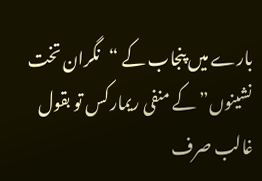بارے میں پنجاب کے “نگران تخت نشینوں” کے منفی ریمارکس تو بقول غالب صرف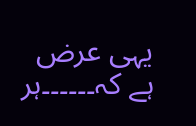یہی عرض ہے کہ۔۔۔۔۔۔ہر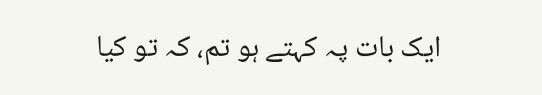ایک بات پہ کہتے ہو تم، کہ تو کیا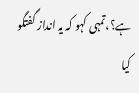ہے؟،تمہی کہو کہ یہ انداز گفتگو کیا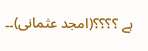ہے ؟؟؟؟(امجد عثمانی)۔۔